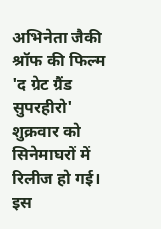अभिनेता जैकी श्रॉफ की फिल्म 'द ग्रेट ग्रैंड सुपरहीरो' शुक्रवार को सिनेमाघरों में रिलीज हो गई। इस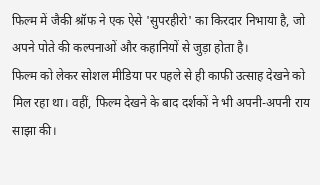फिल्म में जैकी श्रॉफ ने एक ऐसे 'सुपरहीरो' का किरदार निभाया है, जो अपने पोते की कल्पनाओं और कहानियों से जुड़ा होता है।
फिल्म को लेकर सोशल मीडिया पर पहले से ही काफी उत्साह देखने को मिल रहा था। वहीं, फिल्म देखने के बाद दर्शकों ने भी अपनी-अपनी राय साझा की।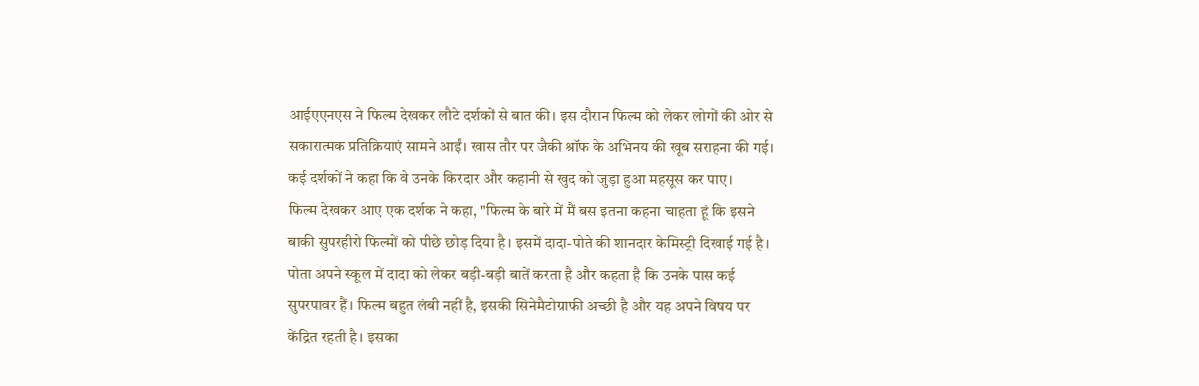आईएएनएस ने फिल्म देखकर लौटे दर्शकों से बात की। इस दौरान फिल्म को लेकर लोगों की ओर से सकारात्मक प्रतिक्रियाएं सामने आईं। खास तौर पर जैकी श्रॉफ के अभिनय की खूब सराहना की गई। कई दर्शकों ने कहा कि वे उनके किरदार और कहानी से खुद को जुड़ा हुआ महसूस कर पाए।
फिल्म देखकर आए एक दर्शक ने कहा, "फिल्म के बारे में मैं बस इतना कहना चाहता हूं कि इसने बाकी सुपरहीरो फिल्मों को पीछे छोड़ दिया है। इसमें दादा-पोते की शानदार केमिस्ट्री दिखाई गई है। पोता अपने स्कूल में दादा को लेकर बड़ी-बड़ी बातें करता है और कहता है कि उनके पास कई सुपरपावर हैं। फिल्म बहुत लंबी नहीं है, इसकी सिनेमैटोग्राफी अच्छी है और यह अपने विषय पर केंद्रित रहती है। इसका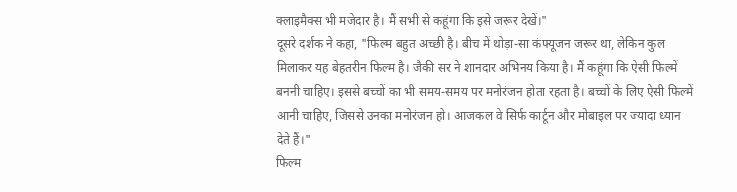क्लाइमैक्स भी मजेदार है। मैं सभी से कहूंगा कि इसे जरूर देखें।"
दूसरे दर्शक ने कहा, "फिल्म बहुत अच्छी है। बीच में थोड़ा-सा कंफ्यूजन जरूर था, लेकिन कुल मिलाकर यह बेहतरीन फिल्म है। जैकी सर ने शानदार अभिनय किया है। मैं कहूंगा कि ऐसी फिल्में बननी चाहिए। इससे बच्चों का भी समय-समय पर मनोरंजन होता रहता है। बच्चों के लिए ऐसी फिल्में आनी चाहिए, जिससे उनका मनोरंजन हो। आजकल वे सिर्फ कार्टून और मोबाइल पर ज्यादा ध्यान देते हैं।"
फिल्म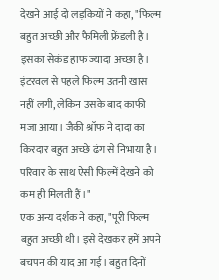देखने आई दो लड़कियों ने कहा, "फिल्म बहुत अच्छी और फैमिली फ्रेंडली है। इसका सेकंड हाफ ज्यादा अच्छा है। इंटरवल से पहले फिल्म उतनी खास नहीं लगी, लेकिन उसके बाद काफी मजा आया। जैकी श्रॉफ ने दादा का किरदार बहुत अच्छे ढंग से निभाया है। परिवार के साथ ऐसी फिल्में देखने को कम ही मिलती हैं।"
एक अन्य दर्शक ने कहा, "पूरी फिल्म बहुत अच्छी थी। इसे देखकर हमें अपने बचपन की याद आ गई। बहुत दिनों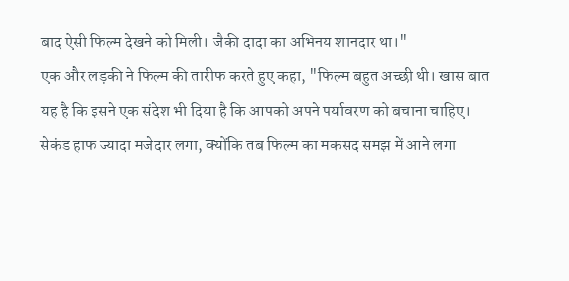बाद ऐसी फिल्म देखने को मिली। जैकी दादा का अभिनय शानदार था।"
एक और लड़की ने फिल्म की तारीफ करते हुए कहा, "फिल्म बहुत अच्छी थी। खास बात यह है कि इसने एक संदेश भी दिया है कि आपको अपने पर्यावरण को बचाना चाहिए। सेकंड हाफ ज्यादा मजेदार लगा, क्योंकि तब फिल्म का मकसद समझ में आने लगा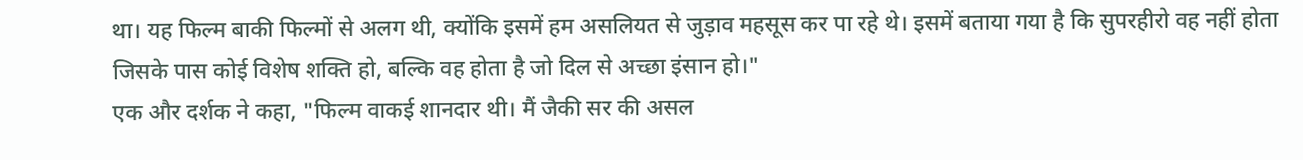था। यह फिल्म बाकी फिल्मों से अलग थी, क्योंकि इसमें हम असलियत से जुड़ाव महसूस कर पा रहे थे। इसमें बताया गया है कि सुपरहीरो वह नहीं होता जिसके पास कोई विशेष शक्ति हो, बल्कि वह होता है जो दिल से अच्छा इंसान हो।"
एक और दर्शक ने कहा, "फिल्म वाकई शानदार थी। मैं जैकी सर की असल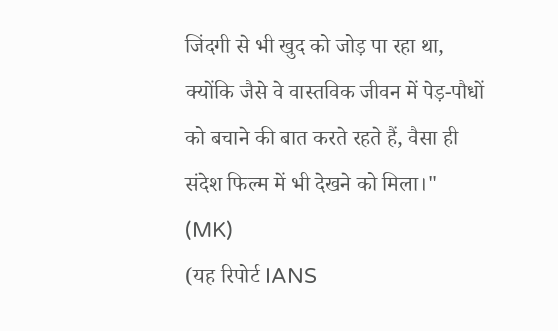जिंदगी से भी खुद को जोड़ पा रहा था, क्योंकि जैसे वे वास्तविक जीवन में पेड़-पौधों को बचाने की बात करते रहते हैं, वैसा ही संदेश फिल्म में भी देखने को मिला।" (MK)
(यह रिपोर्ट IANS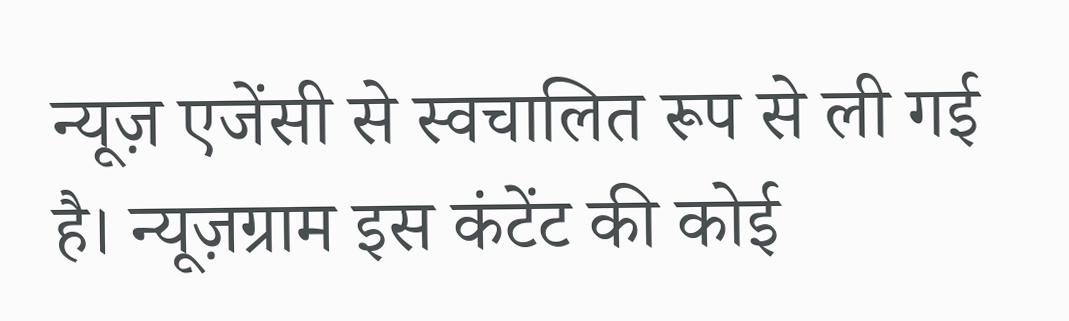न्यूज़ एजेंसी से स्वचालित रूप से ली गई है। न्यूज़ग्राम इस कंटेंट की कोई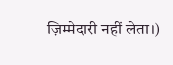ज़िम्मेदारी नहीं लेता।)